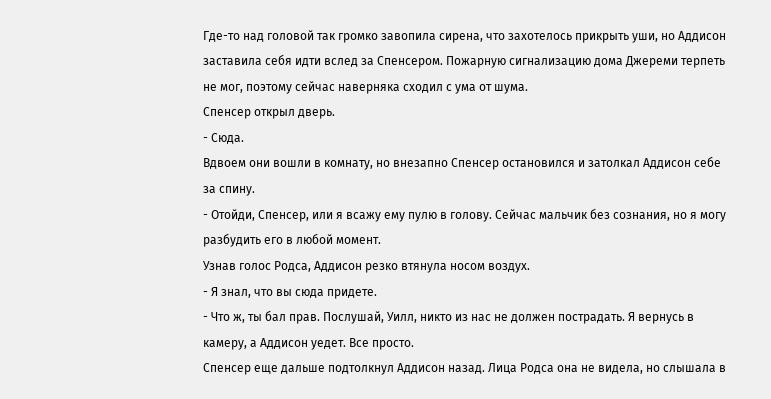Где-то над головой так громко завопила сирена, что захотелось прикрыть уши, но Аддисон заставила себя идти вслед за Спенсером. Пожарную сигнализацию дома Джереми терпеть не мог, поэтому сейчас наверняка сходил с ума от шума.
Спенсер открыл дверь.
- Сюда.
Вдвоем они вошли в комнату, но внезапно Спенсер остановился и затолкал Аддисон себе за спину.
- Отойди, Спенсер, или я всажу ему пулю в голову. Сейчас мальчик без сознания, но я могу разбудить его в любой момент.
Узнав голос Родса, Аддисон резко втянула носом воздух.
- Я знал, что вы сюда придете.
- Что ж, ты бал прав. Послушай, Уилл, никто из нас не должен пострадать. Я вернусь в камеру, а Аддисон уедет. Все просто.
Спенсер еще дальше подтолкнул Аддисон назад. Лица Родса она не видела, но слышала в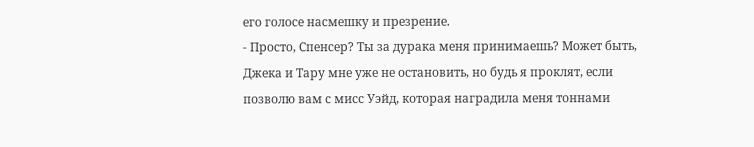его голосе насмешку и презрение.
- Просто, Спенсер? Ты за дурака меня принимаешь? Может быть, Джека и Тару мне уже не остановить, но будь я проклят, если позволю вам с мисс Уэйд, которая наградила меня тоннами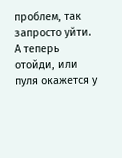проблем, так запросто уйти. А теперь отойди, или пуля окажется у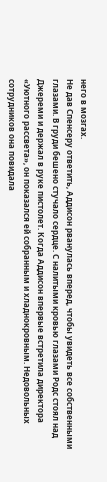него в мозгах.
Не дав Спенсеру ответить, Аддисон рванулась вперед, чтобы увидеть все собственными глазами. В груди бешено стучало сердце. С налитыми кровью глазами Родс стоял над Джереми и держал в руке пистолет. Когда Аддисон впервые встретила директора «Уютного рассвета», он показался ей собранным и хладнокровным. Недовольных сотрудников она повидала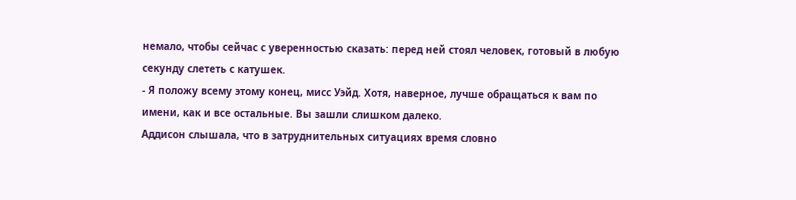немало, чтобы сейчас с уверенностью сказать: перед ней стоял человек, готовый в любую секунду слететь с катушек.
- Я положу всему этому конец, мисс Уэйд. Хотя, наверное, лучше обращаться к вам по имени, как и все остальные. Вы зашли слишком далеко.
Аддисон слышала, что в затруднительных ситуациях время словно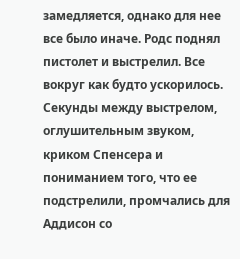замедляется, однако для нее все было иначе. Родс поднял пистолет и выстрелил. Все вокруг как будто ускорилось. Секунды между выстрелом, оглушительным звуком, криком Спенсера и пониманием того, что ее подстрелили, промчались для Аддисон со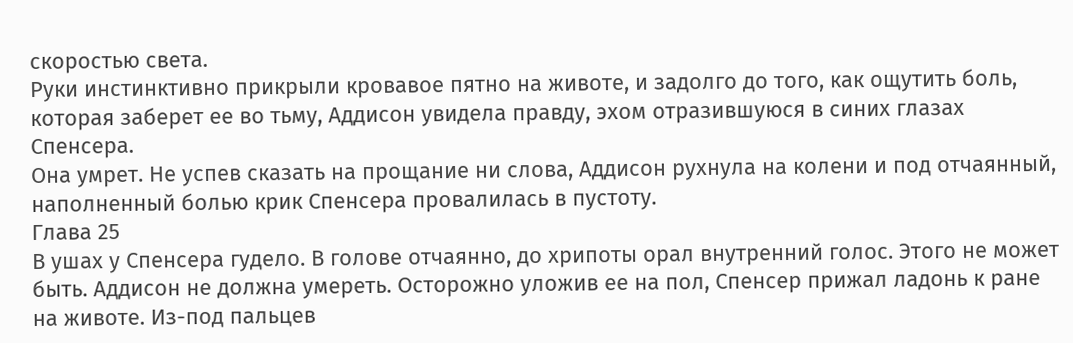скоростью света.
Руки инстинктивно прикрыли кровавое пятно на животе, и задолго до того, как ощутить боль, которая заберет ее во тьму, Аддисон увидела правду, эхом отразившуюся в синих глазах Спенсера.
Она умрет. Не успев сказать на прощание ни слова, Аддисон рухнула на колени и под отчаянный, наполненный болью крик Спенсера провалилась в пустоту.
Глава 25
В ушах у Спенсера гудело. В голове отчаянно, до хрипоты орал внутренний голос. Этого не может быть. Аддисон не должна умереть. Осторожно уложив ее на пол, Спенсер прижал ладонь к ране на животе. Из-под пальцев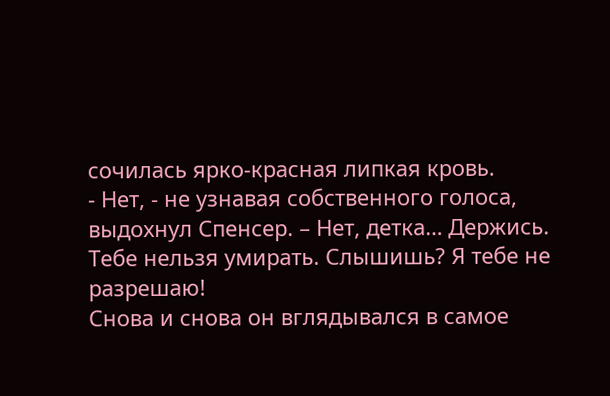сочилась ярко-красная липкая кровь.
- Нет, - не узнавая собственного голоса, выдохнул Спенсер. – Нет, детка… Держись. Тебе нельзя умирать. Слышишь? Я тебе не разрешаю!
Снова и снова он вглядывался в самое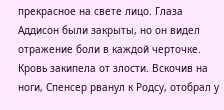прекрасное на свете лицо. Глаза Аддисон были закрыты, но он видел отражение боли в каждой черточке. Кровь закипела от злости. Вскочив на ноги, Спенсер рванул к Родсу, отобрал у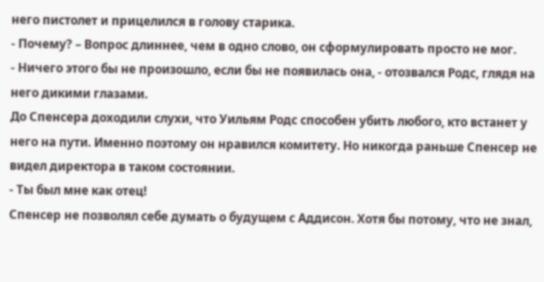него пистолет и прицелился в голову старика.
- Почему? – Вопрос длиннее, чем в одно слово, он сформулировать просто не мог.
- Ничего этого бы не произошло, если бы не появилась она, - отозвался Родс, глядя на него дикими глазами.
До Спенсера доходили слухи, что Уильям Родс способен убить любого, кто встанет у него на пути. Именно поэтому он нравился комитету. Но никогда раньше Спенсер не видел директора в таком состоянии.
- Ты был мне как отец!
Спенсер не позволял себе думать о будущем с Аддисон. Хотя бы потому, что не знал,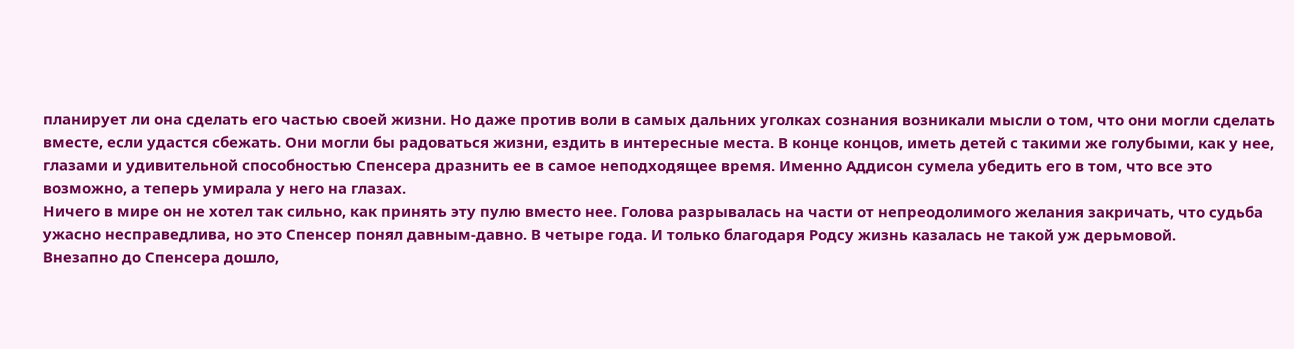планирует ли она сделать его частью своей жизни. Но даже против воли в самых дальних уголках сознания возникали мысли о том, что они могли сделать вместе, если удастся сбежать. Они могли бы радоваться жизни, ездить в интересные места. В конце концов, иметь детей с такими же голубыми, как у нее, глазами и удивительной способностью Спенсера дразнить ее в самое неподходящее время. Именно Аддисон сумела убедить его в том, что все это возможно, а теперь умирала у него на глазах.
Ничего в мире он не хотел так сильно, как принять эту пулю вместо нее. Голова разрывалась на части от непреодолимого желания закричать, что судьба ужасно несправедлива, но это Спенсер понял давным-давно. В четыре года. И только благодаря Родсу жизнь казалась не такой уж дерьмовой.
Внезапно до Спенсера дошло,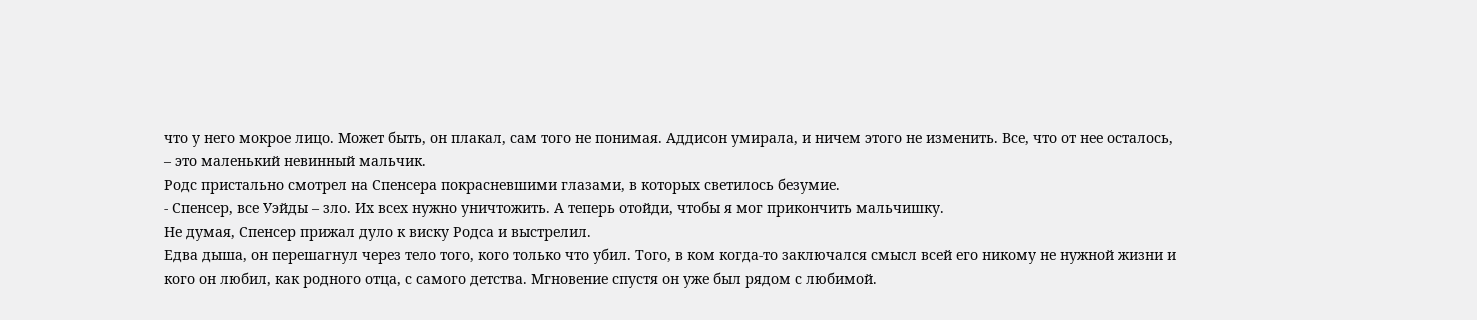что у него мокрое лицо. Может быть, он плакал, сам того не понимая. Аддисон умирала, и ничем этого не изменить. Все, что от нее осталось, – это маленький невинный мальчик.
Родс пристально смотрел на Спенсера покрасневшими глазами, в которых светилось безумие.
- Спенсер, все Уэйды – зло. Их всех нужно уничтожить. А теперь отойди, чтобы я мог прикончить мальчишку.
Не думая, Спенсер прижал дуло к виску Родса и выстрелил.
Едва дыша, он перешагнул через тело того, кого только что убил. Того, в ком когда-то заключался смысл всей его никому не нужной жизни и кого он любил, как родного отца, с самого детства. Мгновение спустя он уже был рядом с любимой.